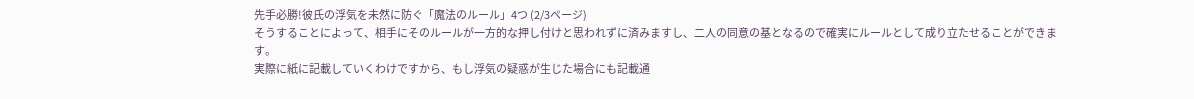先手必勝!彼氏の浮気を未然に防ぐ「魔法のルール」4つ (2/3ページ)
そうすることによって、相手にそのルールが一方的な押し付けと思われずに済みますし、二人の同意の基となるので確実にルールとして成り立たせることができます。
実際に紙に記載していくわけですから、もし浮気の疑惑が生じた場合にも記載通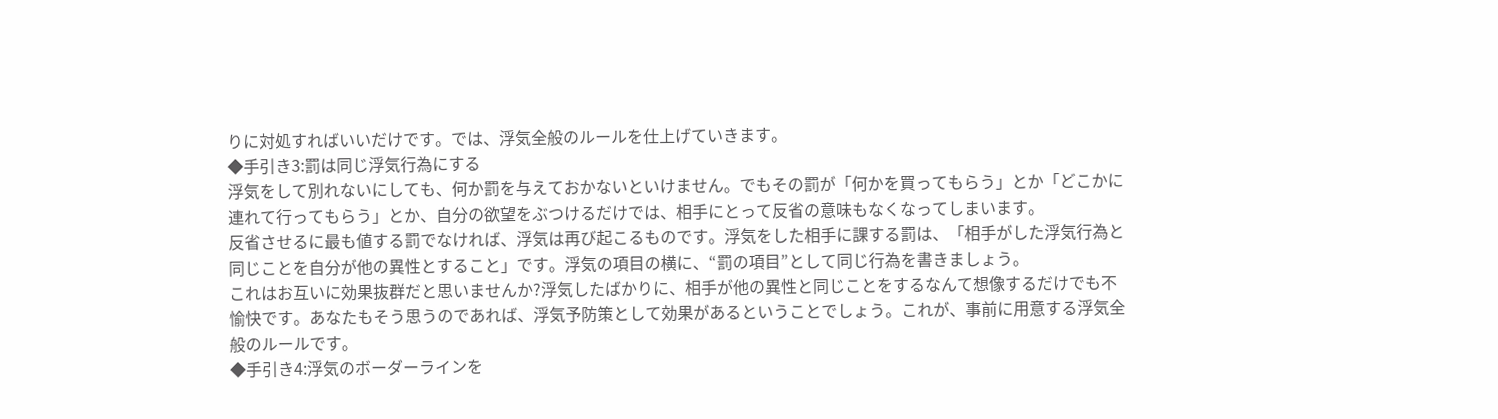りに対処すればいいだけです。では、浮気全般のルールを仕上げていきます。
◆手引き3:罰は同じ浮気行為にする
浮気をして別れないにしても、何か罰を与えておかないといけません。でもその罰が「何かを買ってもらう」とか「どこかに連れて行ってもらう」とか、自分の欲望をぶつけるだけでは、相手にとって反省の意味もなくなってしまいます。
反省させるに最も値する罰でなければ、浮気は再び起こるものです。浮気をした相手に課する罰は、「相手がした浮気行為と同じことを自分が他の異性とすること」です。浮気の項目の横に、“罰の項目”として同じ行為を書きましょう。
これはお互いに効果抜群だと思いませんか?浮気したばかりに、相手が他の異性と同じことをするなんて想像するだけでも不愉快です。あなたもそう思うのであれば、浮気予防策として効果があるということでしょう。これが、事前に用意する浮気全般のルールです。
◆手引き4:浮気のボーダーラインを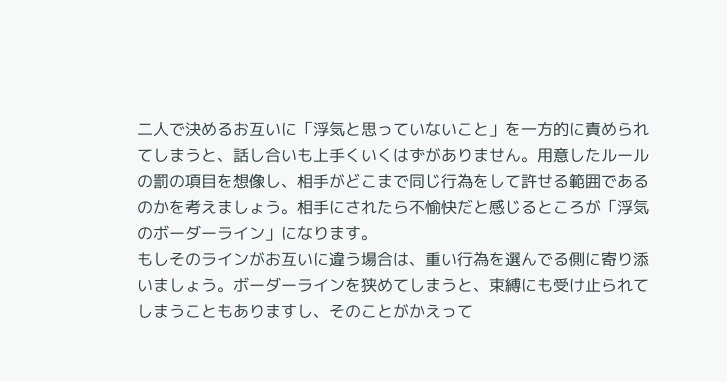二人で決めるお互いに「浮気と思っていないこと」を一方的に責められてしまうと、話し合いも上手くいくはずがありません。用意したルールの罰の項目を想像し、相手がどこまで同じ行為をして許せる範囲であるのかを考えましょう。相手にされたら不愉快だと感じるところが「浮気のボーダーライン」になります。
もしそのラインがお互いに違う場合は、重い行為を選んでる側に寄り添いましょう。ボーダーラインを狭めてしまうと、束縛にも受け止られてしまうこともありますし、そのことがかえって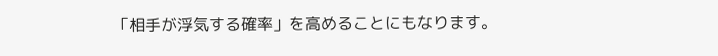「相手が浮気する確率」を高めることにもなります。